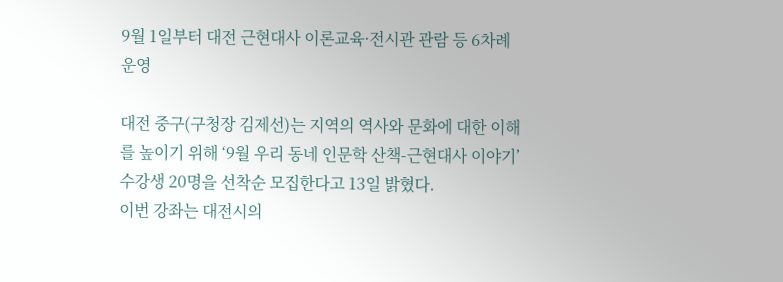9월 1일부터 대전 근현대사 이론교육·전시관 관람 등 6차례 운영

대전 중구(구청장 김제선)는 지역의 역사와 문화에 대한 이해를 높이기 위해 ‘9월 우리 동네 인문학 산책-근현대사 이야기’ 수강생 20명을 선착순 모집한다고 13일 밝혔다.
이번 강좌는 대전시의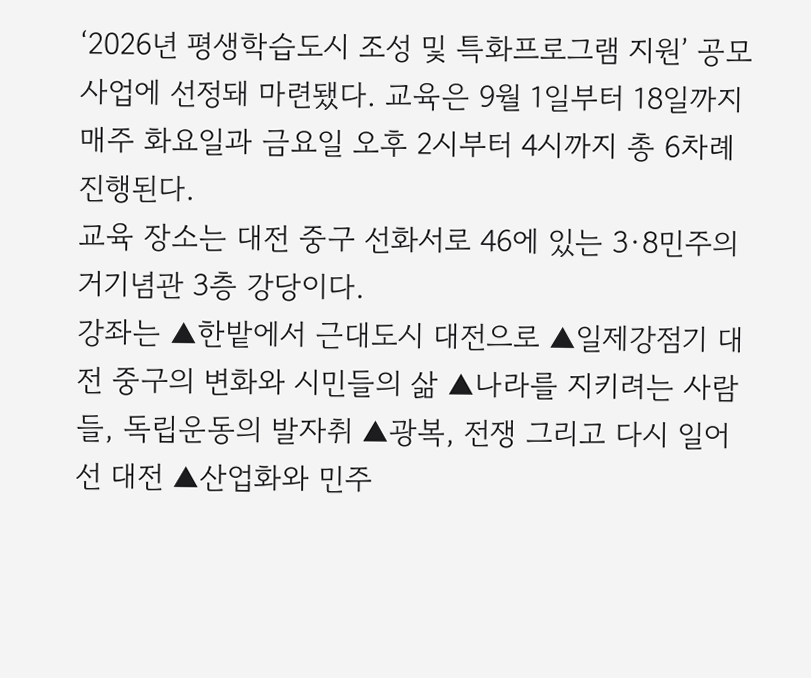‘2026년 평생학습도시 조성 및 특화프로그램 지원’ 공모사업에 선정돼 마련됐다. 교육은 9월 1일부터 18일까지 매주 화요일과 금요일 오후 2시부터 4시까지 총 6차례 진행된다.
교육 장소는 대전 중구 선화서로 46에 있는 3·8민주의거기념관 3층 강당이다.
강좌는 ▲한밭에서 근대도시 대전으로 ▲일제강점기 대전 중구의 변화와 시민들의 삶 ▲나라를 지키려는 사람들, 독립운동의 발자취 ▲광복, 전쟁 그리고 다시 일어선 대전 ▲산업화와 민주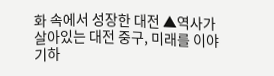화 속에서 성장한 대전 ▲역사가 살아있는 대전 중구, 미래를 이야기하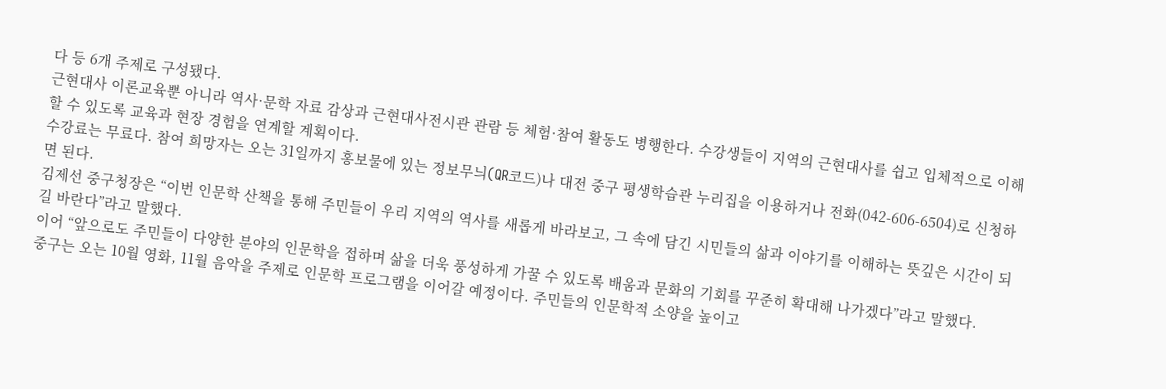다 등 6개 주제로 구성됐다.
근현대사 이론교육뿐 아니라 역사·문학 자료 감상과 근현대사전시관 관람 등 체험·참여 활동도 병행한다. 수강생들이 지역의 근현대사를 쉽고 입체적으로 이해할 수 있도록 교육과 현장 경험을 연계할 계획이다.
수강료는 무료다. 참여 희망자는 오는 31일까지 홍보물에 있는 정보무늬(QR코드)나 대전 중구 평생학습관 누리집을 이용하거나 전화(042-606-6504)로 신청하면 된다.
김제선 중구청장은 “이번 인문학 산책을 통해 주민들이 우리 지역의 역사를 새롭게 바라보고, 그 속에 담긴 시민들의 삶과 이야기를 이해하는 뜻깊은 시간이 되길 바란다”라고 말했다.
이어 “앞으로도 주민들이 다양한 분야의 인문학을 접하며 삶을 더욱 풍성하게 가꿀 수 있도록 배움과 문화의 기회를 꾸준히 확대해 나가겠다”라고 말했다.
중구는 오는 10월 영화, 11월 음악을 주제로 인문학 프로그램을 이어갈 예정이다. 주민들의 인문학적 소양을 높이고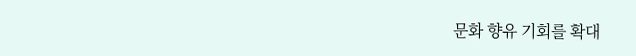문화 향유 기회를 확대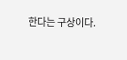한다는 구상이다.